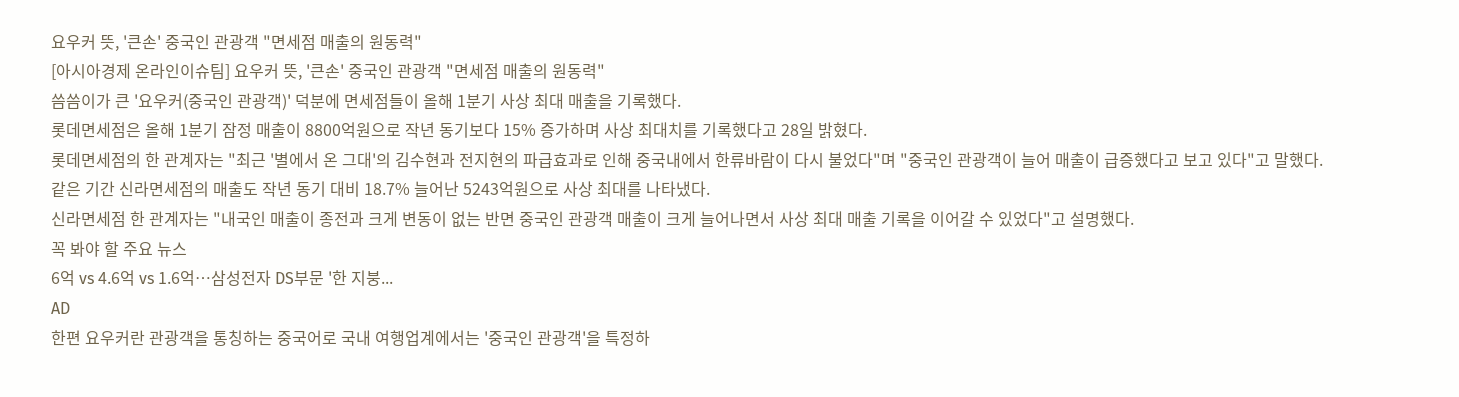요우커 뜻, '큰손' 중국인 관광객 "면세점 매출의 원동력"
[아시아경제 온라인이슈팀] 요우커 뜻, '큰손' 중국인 관광객 "면세점 매출의 원동력"
씀씀이가 큰 '요우커(중국인 관광객)' 덕분에 면세점들이 올해 1분기 사상 최대 매출을 기록했다.
롯데면세점은 올해 1분기 잠정 매출이 8800억원으로 작년 동기보다 15% 증가하며 사상 최대치를 기록했다고 28일 밝혔다.
롯데면세점의 한 관계자는 "최근 '별에서 온 그대'의 김수현과 전지현의 파급효과로 인해 중국내에서 한류바람이 다시 불었다"며 "중국인 관광객이 늘어 매출이 급증했다고 보고 있다"고 말했다.
같은 기간 신라면세점의 매출도 작년 동기 대비 18.7% 늘어난 5243억원으로 사상 최대를 나타냈다.
신라면세점 한 관계자는 "내국인 매출이 종전과 크게 변동이 없는 반면 중국인 관광객 매출이 크게 늘어나면서 사상 최대 매출 기록을 이어갈 수 있었다"고 설명했다.
꼭 봐야 할 주요 뉴스
6억 vs 4.6억 vs 1.6억…삼성전자 DS부문 '한 지붕...
AD
한편 요우커란 관광객을 통칭하는 중국어로 국내 여행업계에서는 '중국인 관광객'을 특정하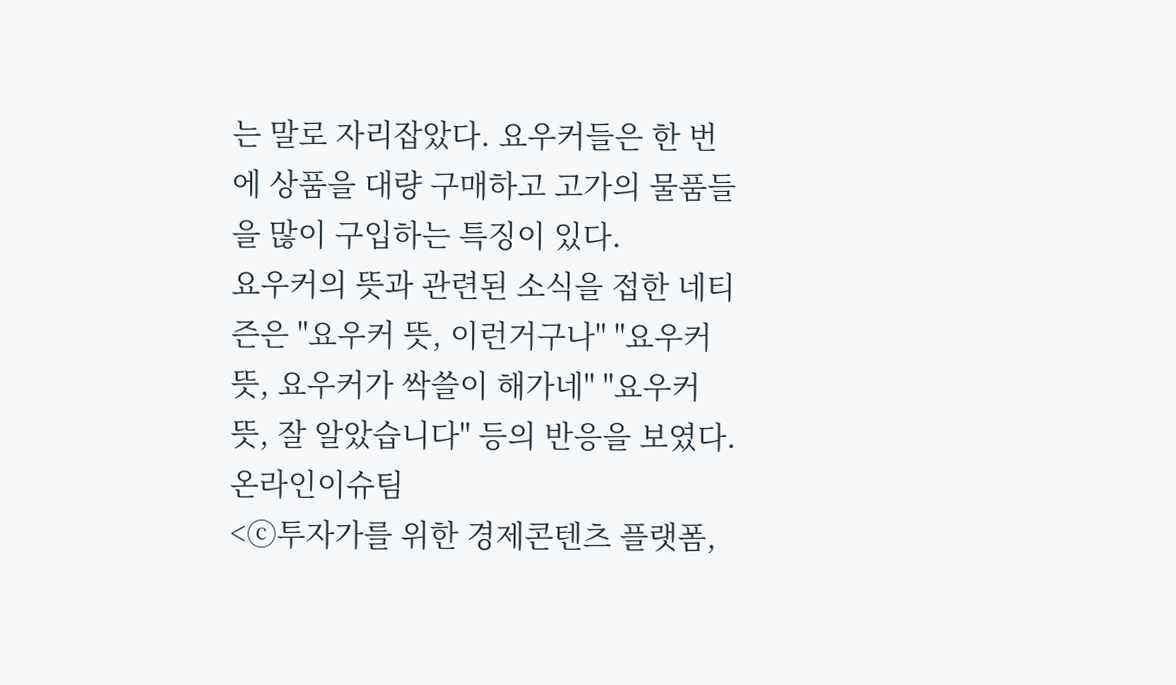는 말로 자리잡았다. 요우커들은 한 번에 상품을 대량 구매하고 고가의 물품들을 많이 구입하는 특징이 있다.
요우커의 뜻과 관련된 소식을 접한 네티즌은 "요우커 뜻, 이런거구나" "요우커 뜻, 요우커가 싹쓸이 해가네" "요우커 뜻, 잘 알았습니다" 등의 반응을 보였다.
온라인이슈팀
<ⓒ투자가를 위한 경제콘텐츠 플랫폼,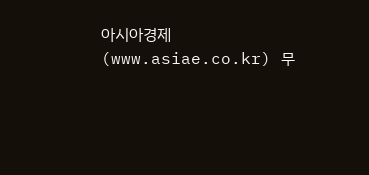아시아경제(www.asiae.co.kr) 무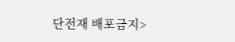단전재 배포금지>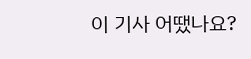이 기사 어땠나요?